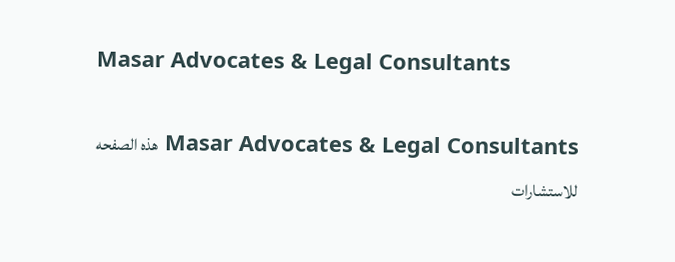Masar Advocates & Legal Consultants

Masar Advocates & Legal Consultants هذه الصفحه للاستشارات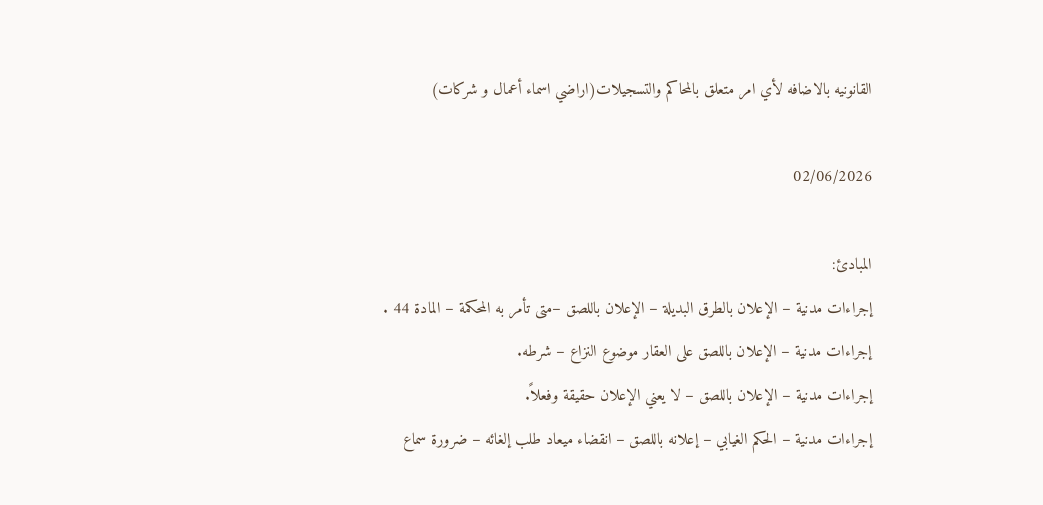القانونيه بالاضافه لأي امر متعلق بالمحاكم والتسجيلات(اراضي اسماء أعمال و شركات)

02/06/2026

المبادئ:
إجراءات مدنية – الإعلان بالطرق البديلة – الإعلان باللصق –متى تأمر به المحكمة – المادة 44 .
إجراءات مدنية – الإعلان باللصق على العقار موضوع النزاع – شرطه.
إجراءات مدنية – الإعلان باللصق – لا يعني الإعلان حقيقة وفعلاً.
إجراءات مدنية – الحكم الغيابي – إعلانه باللصق – انقضاء ميعاد طلب إلغائه – ضرورة سماع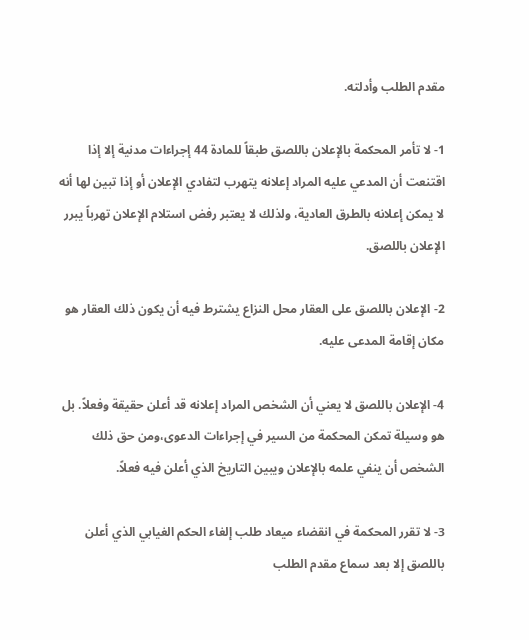مقدم الطلب وأدلته.

1- لا تأمر المحكمة بالإعلان باللصق طبقاً للمادة 44 إجراءات مدنية إلا إذا اقتنعت أن المدعي عليه المراد إعلانه يتهرب لتفادي الإعلان أو إذا تبين لها أنه لا يمكن إعلانه بالطرق العادية، ولذلك لا يعتبر رفض استلام الإعلان تهرباً يبرر الإعلان باللصق.

2- الإعلان باللصق على العقار محل النزاع يشترط فيه أن يكون ذلك العقار هو مكان إقامة المدعى عليه.

4- الإعلان باللصق لا يعني أن الشخص المراد إعلانه قد أعلن حقيقة وفعلاً. بل هو وسيلة تمكن المحكمة من السير في إجراءات الدعوى،ومن حق ذلك الشخص أن ينفي علمه بالإعلان ويبين التاريخ الذي أعلن فيه فعلاً.

3- لا تقرر المحكمة في انقضاء ميعاد طلب إلغاء الحكم الغيابي الذي أعلن باللصق إلا بعد سماع مقدم الطلب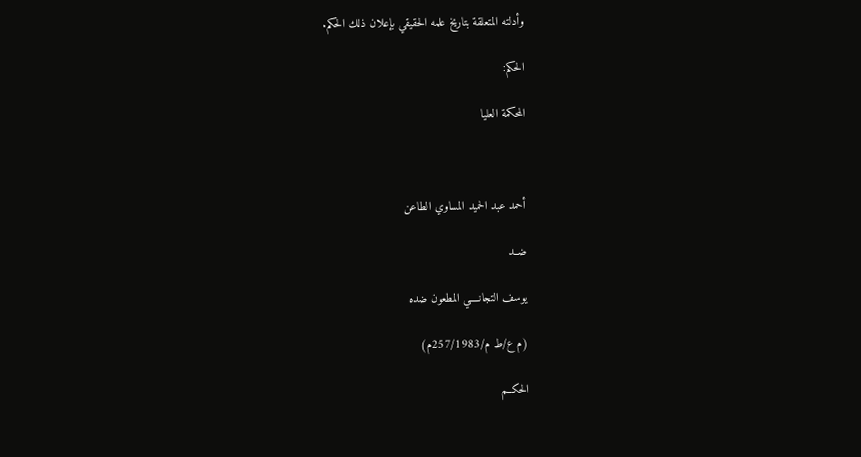وأدلته المتعلقة بتاريخ علمه الحقيقي بإعلان ذلك الحكم.

الحكم:

المحكمة العليا



أحمد عبد الحميد المساوي الطاعن

ضــد

يوسف التجانــــي المطعون ضده

(م ع/ط م/257/1983م)

الحكــم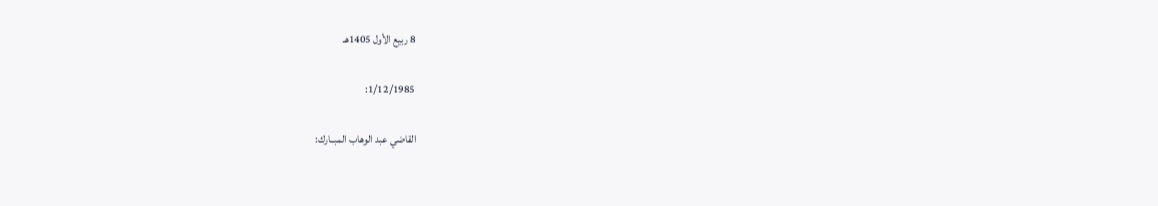8 ربيع الأول 1405هـ

1/12/1985:

القاضي عبد الوهاب المبــارك: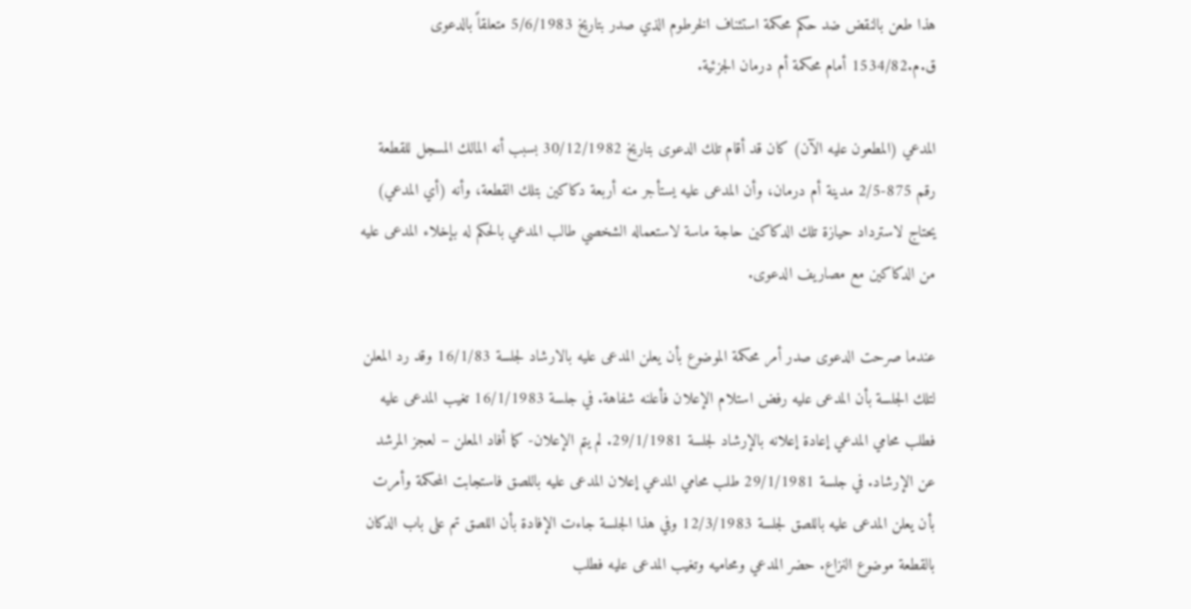هذا طعن بالنقض ضد حكم محكمة استئناف الخرطوم الذي صدر بتاريخ 5/6/1983 متعلقاً بالدعوى ق.م.1534/82 أمام محكمة أم درمان الجزئية.

المدعي (المطعون عليه الآن) كان قد أقام تلك الدعوى بتاريخ 30/12/1982 بسبب أنه المالك المسجل للقطعة رقم 875-2/5 مدينة أم درمان، وأن المدعى عليه يستأجر منه أربعة دكاكين بتلك القطعة، وأنه (أي المدعي) يحتاج لاسترداد حيازة تلك الدكاكين حاجة ماسة لاستعماله الشخصي طالب المدعي بالحكم له بإخلاء المدعى عليه من الدكاكين مع مصاريف الدعوى.

عندما صرحت الدعوى صدر أمر محكمة الموضوع بأن يعلن المدعى عليه بالارشاد لجلسة 16/1/83 وقد رد المعلن لتلك الجلسة بأن المدعى عليه رفض استلام الإعلان فأعلنه شفاهة. في جلسة 16/1/1983 تغيب المدعى عليه فطلب محامي المدعي إعادة إعلانه بالإرشاد لجلسة 29/1/1981. لم يتم الإعلان- كما أفاد المعلن – لعجز المرشد عن الإرشاد. في جلسة 29/1/1981 طلب محامي المدعي إعلان المدعى عليه باللصق فاستجابت المحكمة وأمرت بأن يعلن المدعى عليه باللصق لجلسة 12/3/1983 وفي هذا الجلسة جاءت الإفادة بأن اللصق تم على باب الدكان بالقطعة موضوع النزاع. حضر المدعي ومحاميه وتغيب المدعى عليه فطلب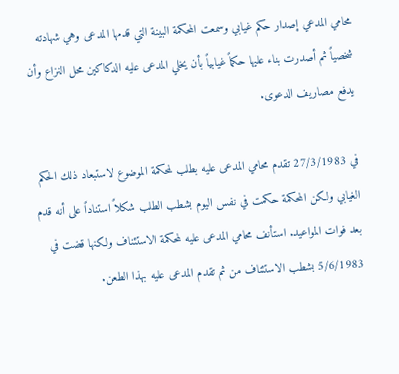محامي المدعي إصدار حكم غيابي وسمعت المحكمة البينة التي قدمها المدعى وهي شهادته شخصياً ثم أصدرت بناء عليها حكماً غيابياً بأن يخلي المدعى عليه الدكاكين محل النزاع وأن يدفع مصاريف الدعوى.

في 27/3/1983 تقدم محامي المدعى عليه بطلب لمحكمة الموضوع لاستبعاد ذلك الحكم الغيابي ولكن المحكمة حكمت في نفس اليوم بشطب الطلب شكلاً استناداً على أنه قدم بعد فوات المواعيد. استأنف محامي المدعى عليه لمحكمة الاستئناف ولكنها قضت في 5/6/1983 بشطب الاستئناف من ثم تقدم المدعى عليه بهذا الطعن.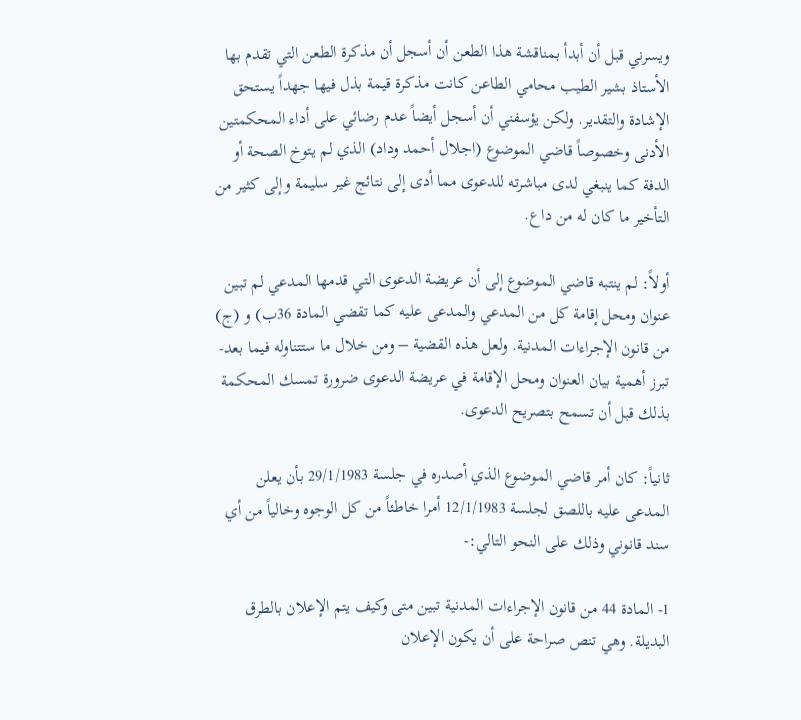ويسرني قبل أن أبدأ بمناقشة هذا الطعن أن أسجل أن مذكرة الطعن التي تقدم بها الأستاذ بشير الطيب محامي الطاعن كانت مذكرة قيمة بذل فيها جهداً يستحق الإشادة والتقدير. ولكن يؤسفني أن أسجل أيضاً عدم رضائي على أداء المحكمتين الأدنى وخصوصاً قاضي الموضوع (اجلال أحمد وداد) الذي لم يتوخ الصحة أو الدفة كما ينبغي لدى مباشرته للدعوى مما أدى إلى نتائج غير سليمة وإلى كثير من التأخير ما كان له من داع.

أولاً: لم ينتبه قاضي الموضوع إلى أن عريضة الدعوى التي قدمها المدعي لم تبين عنوان ومحل إقامة كل من المدعي والمدعى عليه كما تقضي المادة 36ب) و (ج) من قانون الإجراءات المدنية. ولعل هذه القضية – ومن خلال ما ستتناوله فيما بعد- تبرز أهمية بيان العنوان ومحل الإقامة في عريضة الدعوى ضرورة تمسك المحكمة بذلك قبل أن تسمح بتصريح الدعوى.

ثانياً: كان أمر قاضي الموضوع الذي أصدره في جلسة 29/1/1983 بأن يعلن المدعى عليه باللصق لجلسة 12/1/1983 أمرا خاطئاً من كل الوجوه وخالياً من أي سند قانوني وذلك على النحو التالي:-

1- المادة 44 من قانون الإجراءات المدنية تبين متى وكيف يتم الإعلان بالطرق البديلة. وهي تنص صراحة على أن يكون الإعلان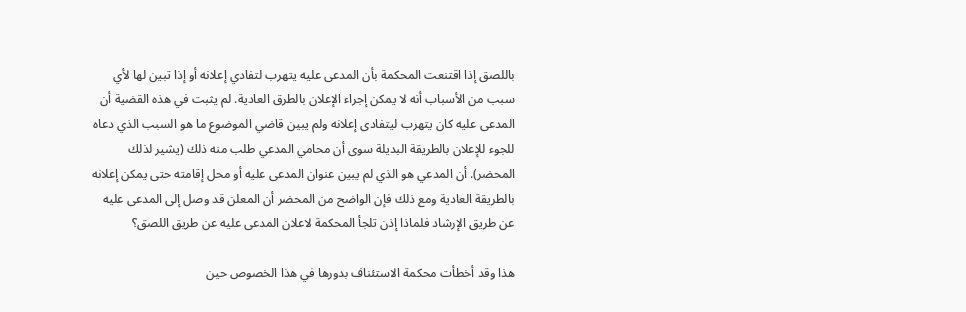باللصق إذا اقتنعت المحكمة بأن المدعى عليه يتهرب لتفادي إعلانه أو إذا تبين لها لأي سبب من الأسباب أنه لا يمكن إجراء الإعلان بالطرق العادية. لم يثبت في هذه القضية أن المدعى عليه كان يتهرب ليتفادى إعلانه ولم يبين قاضي الموضوع ما هو السبب الذي دعاه للجوء للإعلان بالطريقة البديلة سوى أن محامي المدعي طلب منه ذلك (يشير لذلك المحضر). أن المدعي هو الذي لم يبين عنوان المدعى عليه أو محل إقامته حتى يمكن إعلانه بالطريقة العادية ومع ذلك فإن الواضح من المحضر أن المعلن قد وصل إلى المدعى عليه عن طريق الإرشاد فلماذا إذن تلجأ المحكمة لاعلان المدعى عليه عن طريق اللصق؟

هذا وقد أخطأت محكمة الاستئناف بدورها في هذا الخصوص حين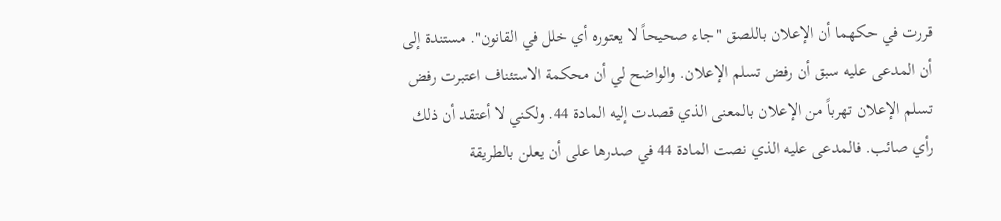قررت في حكهما أن الإعلان باللصق "جاء صحيحاً لا يعتوره أي خلل في القانون". مستندة إلى أن المدعى عليه سبق أن رفض تسلم الإعلان. والواضح لي أن محكمة الاستئناف اعتبرت رفض تسلم الإعلان تهرباً من الإعلان بالمعنى الذي قصدت إليه المادة 44. ولكني لا أعتقد أن ذلك رأي صائب. فالمدعى عليه الذي نصت المادة 44 في صدرها على أن يعلن بالطريقة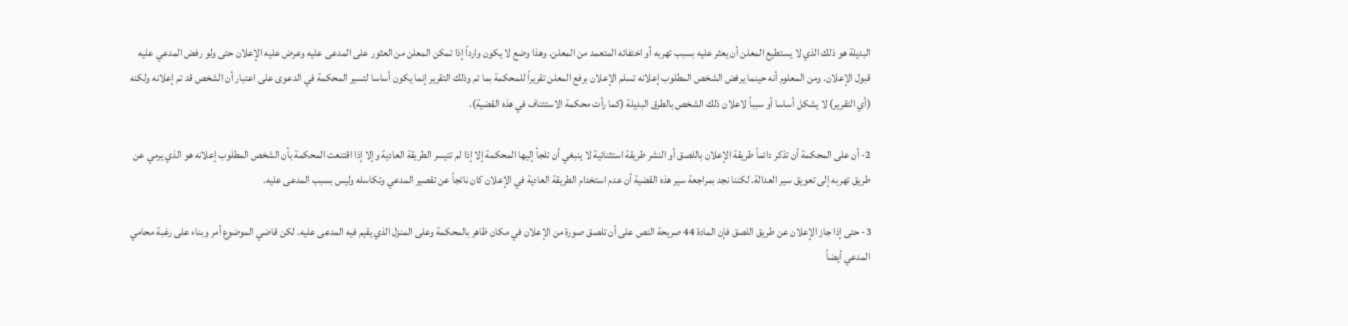البديلة هو ذلك الذي لا يستطيع المعلن أن يعثر عليه بسبب تهربه أو اختفائه المتعمد من المعلن. وهذا وضع لا يكون وارداً إذا تمكن المعلن من العثور على المدعى عليه وعرض عليه الإعلان حتى ولو رفض المدعي عليه قبول الإعلان. ومن المعلوم أنه حينما يرفض الشخص المطلوب إعلانه تسلم الإعلان برفع المعلن تقريراً للمحكمة بما تم وذلك التقرير إنما يكون أساسا لتسير المحكمة في الدعوى على اعتبار أن الشخص قد تم إعلانه ولكنه (أي التقرير) لا يشكل أساسا أو سبباً لاعلان ذلك الشخص بالطرق البديلة (كما رأت محكمة الاستئناف في هذه القضية).

2- أن على المحكمة أن تذكر دائماً طريقة الإعلان باللصق أو النشر طريقة استثنائية لا ينبغي أن تلجأ إليها المحكمة إلا إذا لم تتيسر الطريقة العادية وإلا إذا اقتنعت المحكمة بأن الشخص المطلوب إعلانه هو الذي يرمي عن طريق تهربه إلى تعويق سير العدالة. لكننا نجد بمراجعة سير هذه القضية أن عدم استخدام الطريقة العادية في الإعلان كان ناتجاً عن تقصير المدعي وتكاسله وليس بسبب المدعى عليه.

3- حتى إذا جاز الإعلان عن طريق اللصق فإن المادة 44 صريحة النص على أن تلصق صورة من الإعلان في مكان ظاهر بالمحكمة وعلى المنزل الذي يقيم فيه المدعى عليه. لكن قاضي الموضوع أمر وبناء على رغبة محامي المدعي أيضاً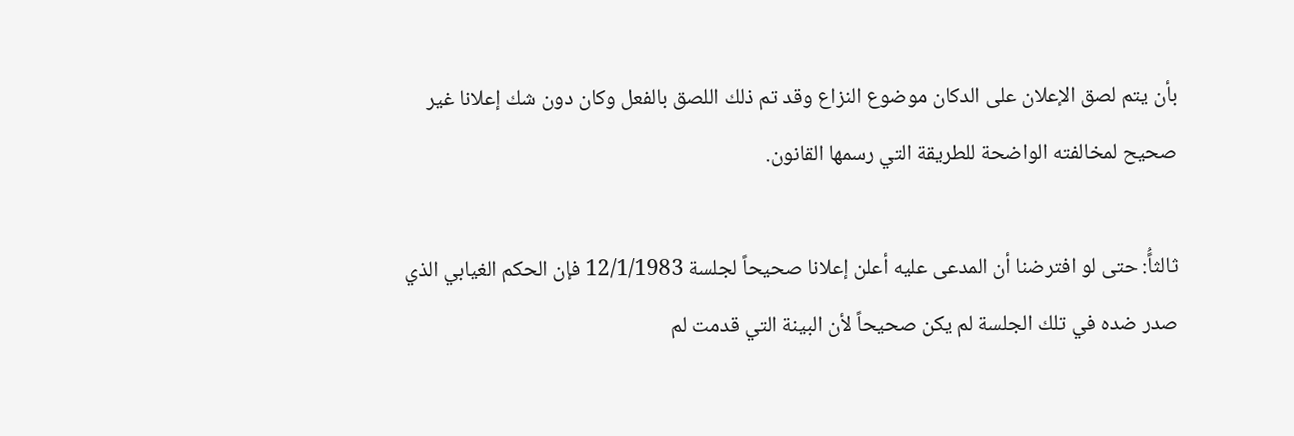بأن يتم لصق الإعلان على الدكان موضوع النزاع وقد تم ذلك اللصق بالفعل وكان دون شك إعلانا غير صحيح لمخالفته الواضحة للطريقة التي رسمها القانون.

ثالثاًُ: حتى لو افترضنا أن المدعى عليه أعلن إعلانا صحيحاً لجلسة 12/1/1983 فإن الحكم الغيابي الذي صدر ضده في تلك الجلسة لم يكن صحيحاً لأن البينة التي قدمت لم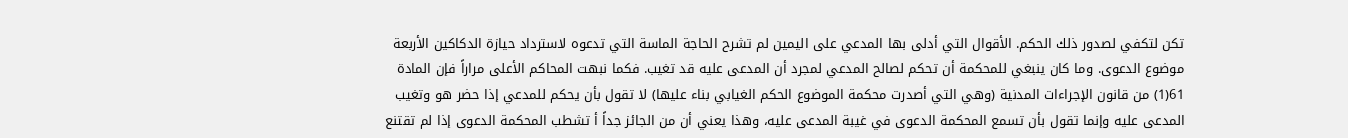تكن لتكفي لصدور ذلك الحكم. الأقوال التي أدلى بها المدعي على اليمين لم تشرح الحاجة الماسة التي تدعوه لاسترداد حيازة الدكاكين الأربعة موضوع الدعوى. وما كان ينبغي للمحكمة أن تحكم لصالح المدعي لمجرد أن المدعى عليه قد تغيب. فكما نبهت المحاكم الأعلى مراراً فإن المادة 61(1) من قانون الإجراءات المدنية (وهي التي أصدرت محكمة الموضوع الحكم الغيابي بناء عليها) لا تقول بأن يحكم للمدعي إذا حضر هو وتغيب المدعى عليه وإنما تقول بأن تسمع المحكمة الدعوى في غيبة المدعى عليه، وهذا يعني أن من الجائز جداً أ تشطب المحكمة الدعوى إذا لم تقتنع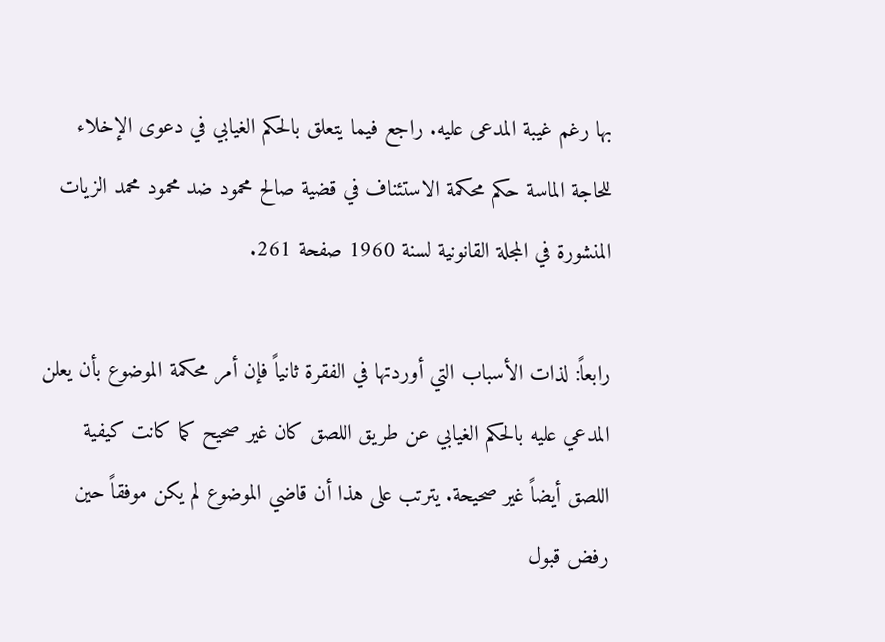بها رغم غيبة المدعى عليه. راجع فيما يتعلق بالحكم الغيابي في دعوى الإخلاء للحاجة الماسة حكم محكمة الاستئناف في قضية صالح محمود ضد محمود محمد الزيات المنشورة في المجلة القانونية لسنة 1960 صفحة 261.

رابعاً: لذات الأسباب التي أوردتها في الفقرة ثانياً فإن أمر محكمة الموضوع بأن يعلن المدعي عليه بالحكم الغيابي عن طريق اللصق كان غير صحيح كما كانت كيفية اللصق أيضاً غير صحيحة. يترتب على هذا أن قاضي الموضوع لم يكن موفقاً حين رفض قبول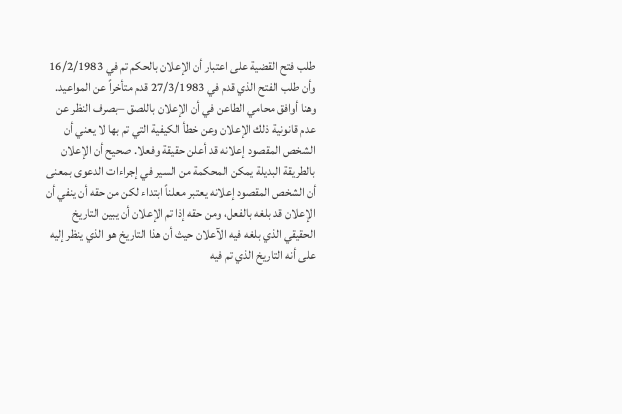طلب فتح القضية على اعتبار أن الإعلان بالحكم تم في 16/2/1983 وأن طلب الفتح الذي قدم في 27/3/1983 قدم متأخراً عن المواعيد. وهنا أوافق محامي الطاعن في أن الإعلان باللصق –بصرف النظر عن عدم قانونية ذلك الإعلان وعن خطأ الكيفية التي تم بها لا يعني أن الشخص المقصود إعلانه قد أعلن حقيقة وفعلا. صحيح أن الإعلان بالطريقة البديلة يمكن المحكمة من السير في إجراءات الدعوى بمعنى أن الشخص المقصود إعلانه يعتبر معلناً ابتداء لكن من حقه أن ينفي أن الإعلان قد بلغه بالفعل، ومن حقه إذا تم الإعلان أن يبين التاريخ الحقيقي الذي بلغه فيه الآعلان حيث أن هذا التاريخ هو الذي ينظر إليه على أنه التاريخ الذي تم فيه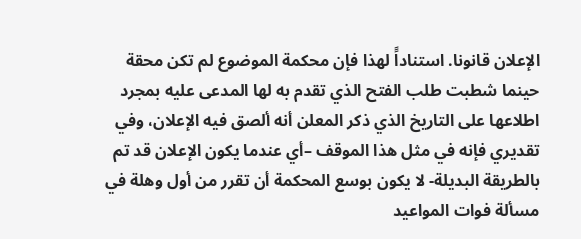الإعلان قانونا. استناداًَ لهذا فإن محكمة الموضوع لم تكن محقة حينما شطبت طلب الفتح الذي تقدم به لها المدعى عليه بمجرد اطلاعها على التاريخ الذي ذكر المعلن أنه ألصق فيه الإعلان، وفي تقديري فإنه في مثل هذا الموقف –أي عندما يكون الإعلان قد تم بالطريقة البديلة- لا يكون بوسع المحكمة أن تقرر من أول وهلة في مسألة فوات المواعيد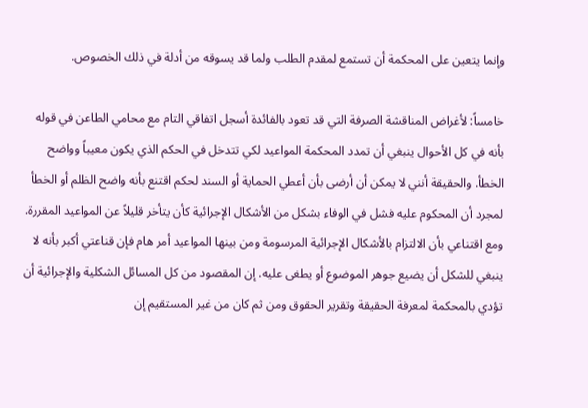وإنما يتعين على المحكمة أن تستمع لمقدم الطلب ولما قد يسوقه من أدلة في ذلك الخصوص.

خامساً: لأغراض المناقشة الصرفة التي قد تعود بالفائدة أسجل اتفاقي التام مع محامي الطاعن في قوله بأنه في كل الأحوال ينبغي أن تمدد المحكمة المواعيد لكي تتدخل في الحكم الذي يكون معيباً وواضح الخطأ. والحقيقة أنني لا يمكن أن أرضى بأن أعطي الحماية أو السند لحكم اقتنع بأنه واضح الظلم أو الخطأ لمجرد أن المحكوم عليه فشل في الوفاء بشكل من الأشكال الإجرائية كأن يتأخر قليلاً عن المواعيد المقررة. ومع اقتناعي بأن الالتزام بالأشكال الإجرائية المرسومة ومن بينها المواعيد أمر هام فإن قناعتي أكبر بأنه لا ينبغي للشكل أن يضيع جوهر الموضوع أو يطغى عليه. إن المقصود من كل المسائل الشكلية والإجرائية أن تؤدي بالمحكمة لمعرفة الحقيقة وتقرير الحقوق ومن ثم كان من غير المستقيم إن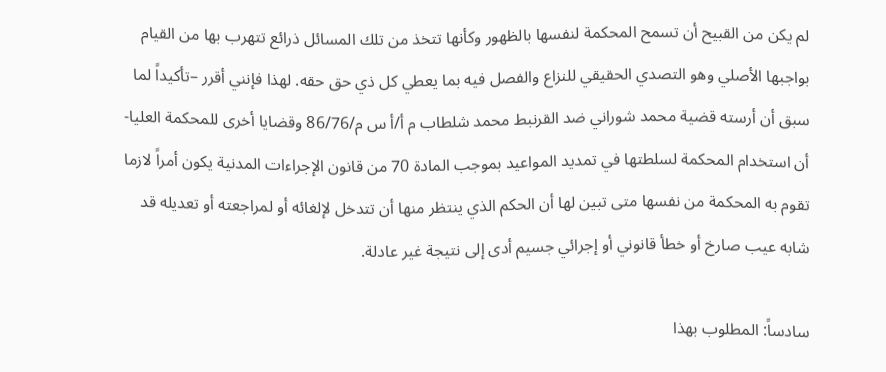لم يكن من القبيح أن تسمح المحكمة لنفسها بالظهور وكأنها تتخذ من تلك المسائل ذرائع تتهرب بها من القيام بواجبها الأصلي وهو التصدي الحقيقي للنزاع والفصل فيه بما يعطي كل ذي حق حقه. لهذا فإنني أقرر –تأكيداً لما سبق أن أرسته قضية محمد شوراني ضد القرنبط محمد شلطاب م أ/أ س م/86/76 وقضايا أخرى للمحكمة العليا- أن استخدام المحكمة لسلطتها في تمديد المواعيد بموجب المادة 70 من قانون الإجراءات المدنية يكون أمراً لازما تقوم به المحكمة من نفسها متى تبين لها أن الحكم الذي ينتظر منها أن تتدخل لإلغائه أو لمراجعته أو تعديله قد شابه عيب صارخ أو خطأ قانوني أو إجرائي جسيم أدى إلى نتيجة غير عادلة.

سادساً: المطلوب بهذا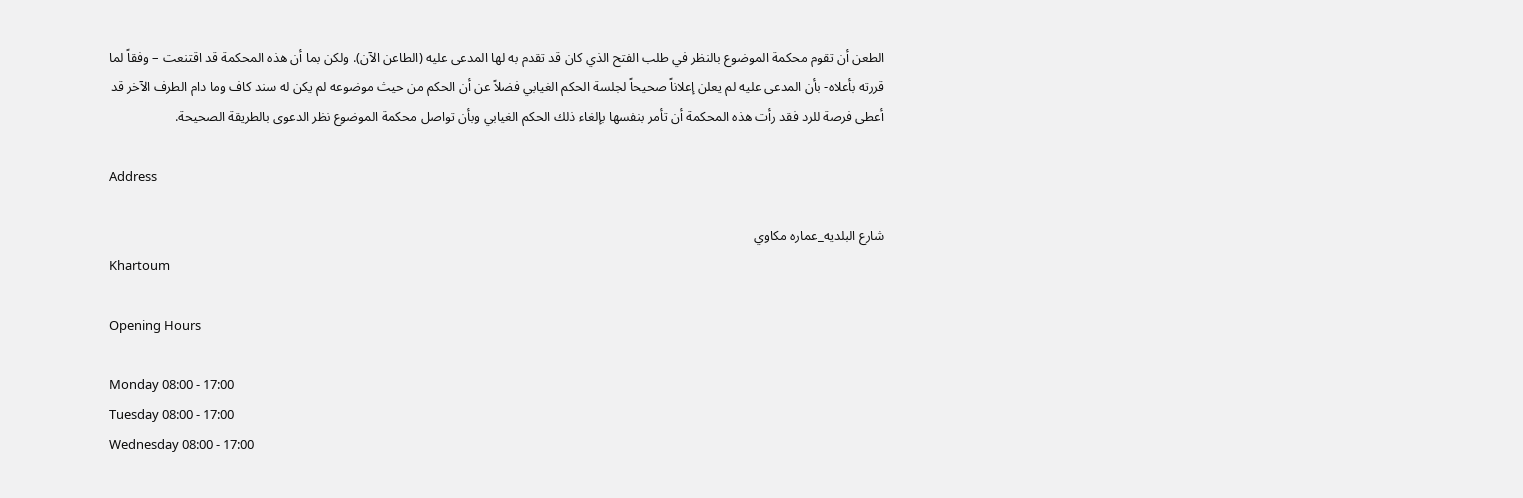الطعن أن تقوم محكمة الموضوع بالنظر في طلب الفتح الذي كان قد تقدم به لها المدعى عليه (الطاعن الآن). ولكن بما أن هذه المحكمة قد اقتنعت – وفقاً لما قررته بأعلاه- بأن المدعى عليه لم يعلن إعلاناً صحيحاً لجلسة الحكم الغيابي فضلاً عن أن الحكم من حيث موضوعه لم يكن له سند كاف وما دام الطرف الآخر قد أعطى فرصة للرد فقد رأت هذه المحكمة أن تأمر بنفسها بإلغاء ذلك الحكم الغيابي وبأن تواصل محكمة الموضوع نظر الدعوى بالطريقة الصحيحة.

Address

شارع البلديه_عماره مكاوي
Khartoum

Opening Hours

Monday 08:00 - 17:00
Tuesday 08:00 - 17:00
Wednesday 08:00 - 17:00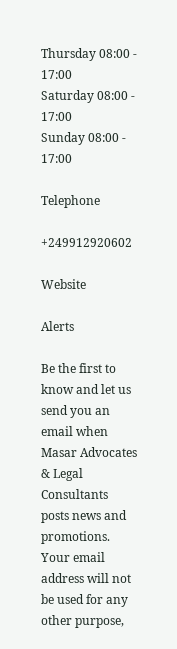Thursday 08:00 - 17:00
Saturday 08:00 - 17:00
Sunday 08:00 - 17:00

Telephone

+249912920602

Website

Alerts

Be the first to know and let us send you an email when Masar Advocates & Legal Consultants posts news and promotions. Your email address will not be used for any other purpose,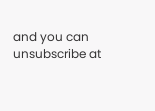and you can unsubscribe at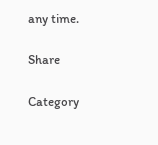any time.

Share

Category